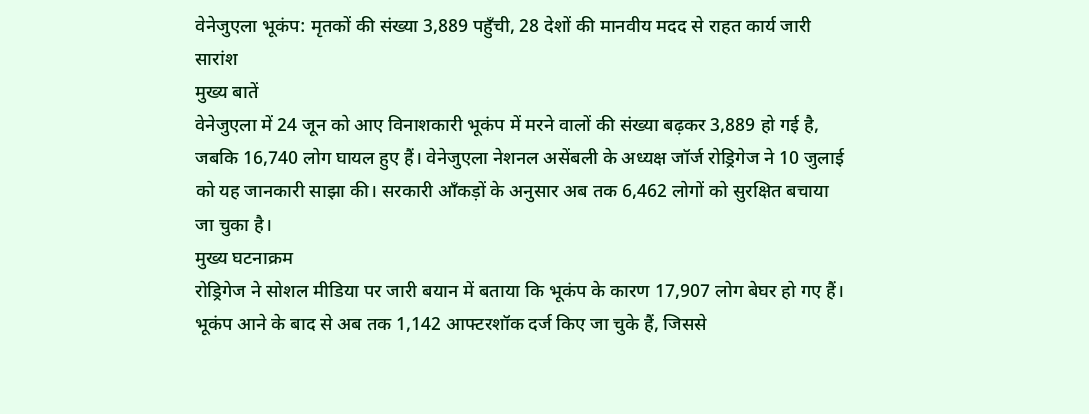वेनेजुएला भूकंप: मृतकों की संख्या 3,889 पहुँची, 28 देशों की मानवीय मदद से राहत कार्य जारी
सारांश
मुख्य बातें
वेनेजुएला में 24 जून को आए विनाशकारी भूकंप में मरने वालों की संख्या बढ़कर 3,889 हो गई है, जबकि 16,740 लोग घायल हुए हैं। वेनेजुएला नेशनल असेंबली के अध्यक्ष जॉर्ज रोड्रिगेज ने 10 जुलाई को यह जानकारी साझा की। सरकारी आँकड़ों के अनुसार अब तक 6,462 लोगों को सुरक्षित बचाया जा चुका है।
मुख्य घटनाक्रम
रोड्रिगेज ने सोशल मीडिया पर जारी बयान में बताया कि भूकंप के कारण 17,907 लोग बेघर हो गए हैं। भूकंप आने के बाद से अब तक 1,142 आफ्टरशॉक दर्ज किए जा चुके हैं, जिससे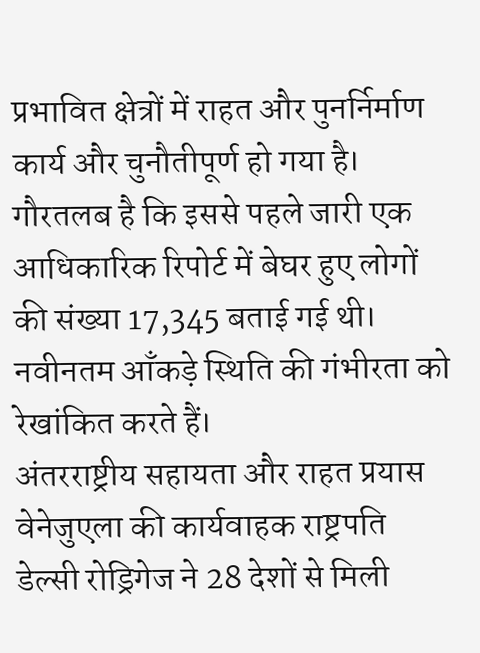प्रभावित क्षेत्रों में राहत और पुनर्निर्माण कार्य और चुनौतीपूर्ण हो गया है।
गौरतलब है कि इससे पहले जारी एक आधिकारिक रिपोर्ट में बेघर हुए लोगों की संख्या 17,345 बताई गई थी। नवीनतम आँकड़े स्थिति की गंभीरता को रेखांकित करते हैं।
अंतरराष्ट्रीय सहायता और राहत प्रयास
वेनेजुएला की कार्यवाहक राष्ट्रपति डेल्सी रोड्रिगेज ने 28 देशों से मिली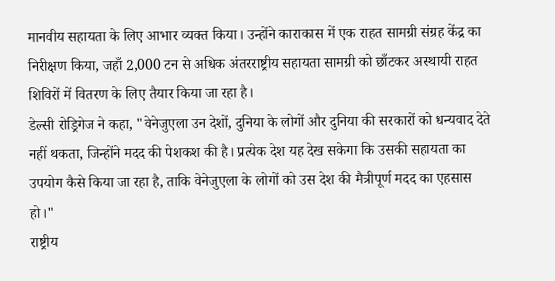मानवीय सहायता के लिए आभार व्यक्त किया। उन्होंने काराकास में एक राहत सामग्री संग्रह केंद्र का निरीक्षण किया, जहाँ 2,000 टन से अधिक अंतरराष्ट्रीय सहायता सामग्री को छाँटकर अस्थायी राहत शिविरों में वितरण के लिए तैयार किया जा रहा है।
डेल्सी रोड्रिगेज ने कहा, "वेनेजुएला उन देशों, दुनिया के लोगों और दुनिया की सरकारों को धन्यवाद देते नहीं थकता, जिन्होंने मदद की पेशकश की है। प्रत्येक देश यह देख सकेगा कि उसकी सहायता का उपयोग कैसे किया जा रहा है, ताकि वेनेजुएला के लोगों को उस देश की मैत्रीपूर्ण मदद का एहसास हो।"
राष्ट्रीय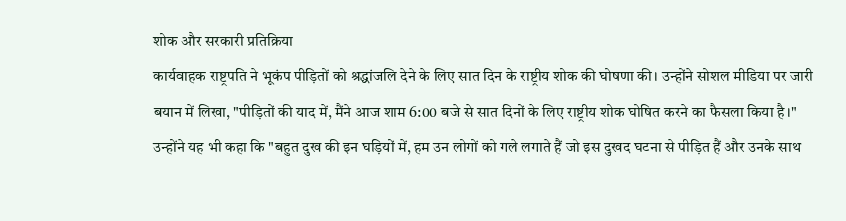शोक और सरकारी प्रतिक्रिया
कार्यवाहक राष्ट्रपति ने भूकंप पीड़ितों को श्रद्धांजलि देने के लिए सात दिन के राष्ट्रीय शोक की घोषणा की। उन्होंने सोशल मीडिया पर जारी बयान में लिखा, "पीड़ितों की याद में, मैंने आज शाम 6:00 बजे से सात दिनों के लिए राष्ट्रीय शोक घोषित करने का फैसला किया है।"
उन्होंने यह भी कहा कि "बहुत दुख की इन घड़ियों में, हम उन लोगों को गले लगाते हैं जो इस दुखद घटना से पीड़ित हैं और उनके साथ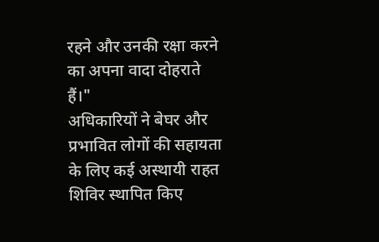रहने और उनकी रक्षा करने का अपना वादा दोहराते हैं।"
अधिकारियों ने बेघर और प्रभावित लोगों की सहायता के लिए कई अस्थायी राहत शिविर स्थापित किए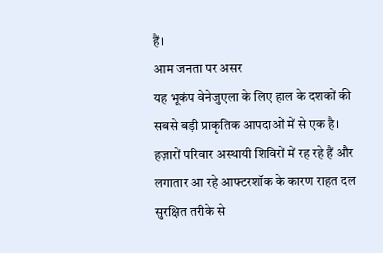हैं।
आम जनता पर असर
यह भूकंप वेनेजुएला के लिए हाल के दशकों की सबसे बड़ी प्राकृतिक आपदाओं में से एक है। हज़ारों परिवार अस्थायी शिविरों में रह रहे हैं और लगातार आ रहे आफ्टरशॉक के कारण राहत दल सुरक्षित तरीके से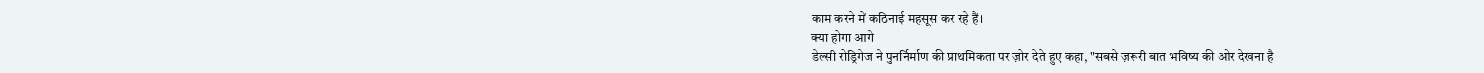काम करने में कठिनाई महसूस कर रहे हैं।
क्या होगा आगे
डेल्सी रोड्रिगेज ने पुनर्निर्माण की प्राथमिकता पर ज़ोर देते हुए कहा, "सबसे ज़रूरी बात भविष्य की ओर देखना है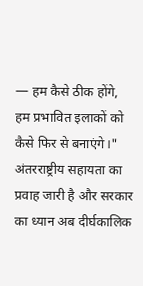— हम कैसे ठीक होंगे, हम प्रभावित इलाकों को कैसे फिर से बनाएंगे।" अंतरराष्ट्रीय सहायता का प्रवाह जारी है और सरकार का ध्यान अब दीर्घकालिक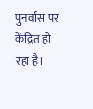पुनर्वास पर केंद्रित हो रहा है।